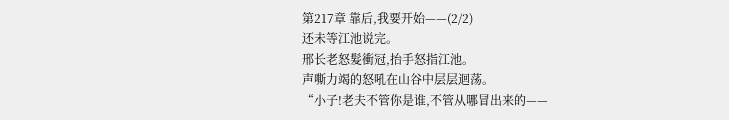第217章 靠后,我要开始——(2/2)
还未等江池说完。
邢长老怒髮衝冠,抬手怒指江池。
声嘶力竭的怒吼在山谷中层层迴荡。
“小子!老夫不管你是谁,不管从哪冒出来的——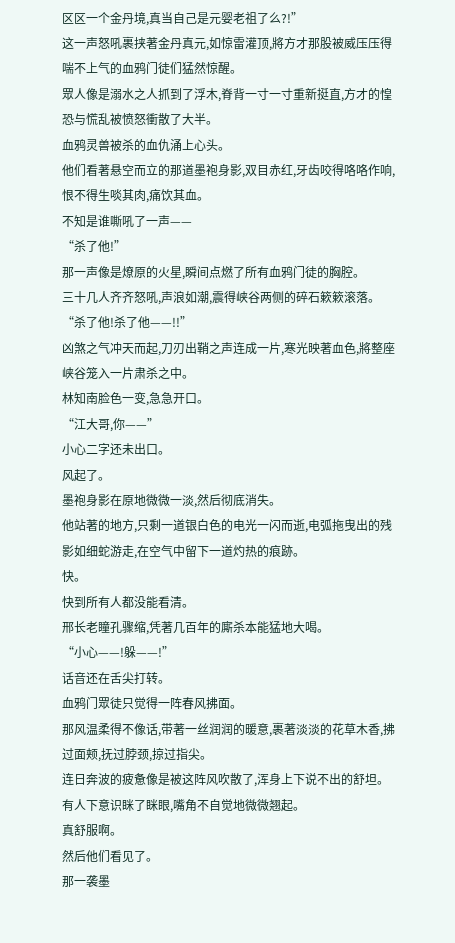区区一个金丹境,真当自己是元婴老祖了么?!”
这一声怒吼裹挟著金丹真元,如惊雷灌顶,將方才那股被威压压得喘不上气的血鸦门徒们猛然惊醒。
眾人像是溺水之人抓到了浮木,脊背一寸一寸重新挺直,方才的惶恐与慌乱被愤怒衝散了大半。
血鸦灵兽被杀的血仇涌上心头。
他们看著悬空而立的那道墨袍身影,双目赤红,牙齿咬得咯咯作响,恨不得生啖其肉,痛饮其血。
不知是谁嘶吼了一声——
“杀了他!”
那一声像是燎原的火星,瞬间点燃了所有血鸦门徒的胸腔。
三十几人齐齐怒吼,声浪如潮,震得峡谷两侧的碎石簌簌滚落。
“杀了他!杀了他——!!”
凶煞之气冲天而起,刀刃出鞘之声连成一片,寒光映著血色,將整座峡谷笼入一片肃杀之中。
林知南脸色一变,急急开口。
“江大哥,你——”
小心二字还未出口。
风起了。
墨袍身影在原地微微一淡,然后彻底消失。
他站著的地方,只剩一道银白色的电光一闪而逝,电弧拖曳出的残影如细蛇游走,在空气中留下一道灼热的痕跡。
快。
快到所有人都没能看清。
邢长老瞳孔骤缩,凭著几百年的廝杀本能猛地大喝。
“小心——!躲——!”
话音还在舌尖打转。
血鸦门眾徒只觉得一阵春风拂面。
那风温柔得不像话,带著一丝润润的暖意,裹著淡淡的花草木香,拂过面颊,抚过脖颈,掠过指尖。
连日奔波的疲惫像是被这阵风吹散了,浑身上下说不出的舒坦。
有人下意识眯了眯眼,嘴角不自觉地微微翘起。
真舒服啊。
然后他们看见了。
那一袭墨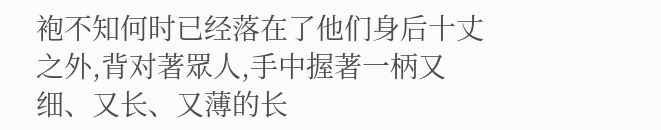袍不知何时已经落在了他们身后十丈之外,背对著眾人,手中握著一柄又细、又长、又薄的长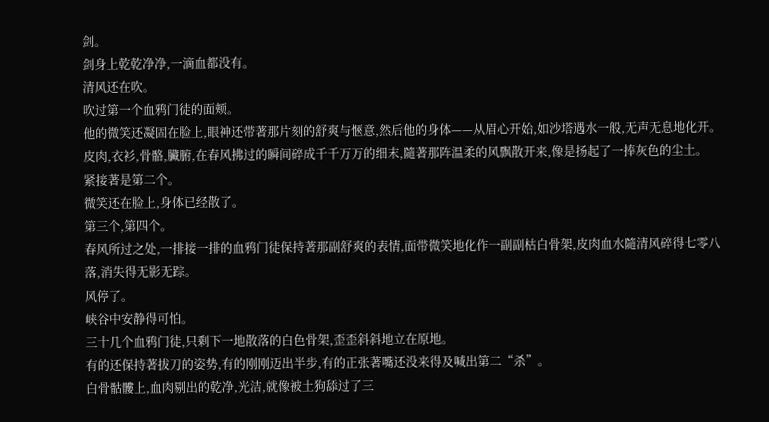剑。
剑身上乾乾净净,一滴血都没有。
清风还在吹。
吹过第一个血鸦门徒的面颊。
他的微笑还凝固在脸上,眼神还带著那片刻的舒爽与愜意,然后他的身体——从眉心开始,如沙塔遇水一般,无声无息地化开。
皮肉,衣衫,骨骼,臟腑,在春风拂过的瞬间碎成千千万万的细末,隨著那阵温柔的风飘散开来,像是扬起了一捧灰色的尘土。
紧接著是第二个。
微笑还在脸上,身体已经散了。
第三个,第四个。
春风所过之处,一排接一排的血鸦门徒保持著那副舒爽的表情,面带微笑地化作一副副枯白骨架,皮肉血水隨清风碎得七零八落,消失得无影无踪。
风停了。
峡谷中安静得可怕。
三十几个血鸦门徒,只剩下一地散落的白色骨架,歪歪斜斜地立在原地。
有的还保持著拔刀的姿势,有的刚刚迈出半步,有的正张著嘴还没来得及喊出第二“杀”。
白骨骷髏上,血肉剔出的乾净,光洁,就像被土狗舔过了三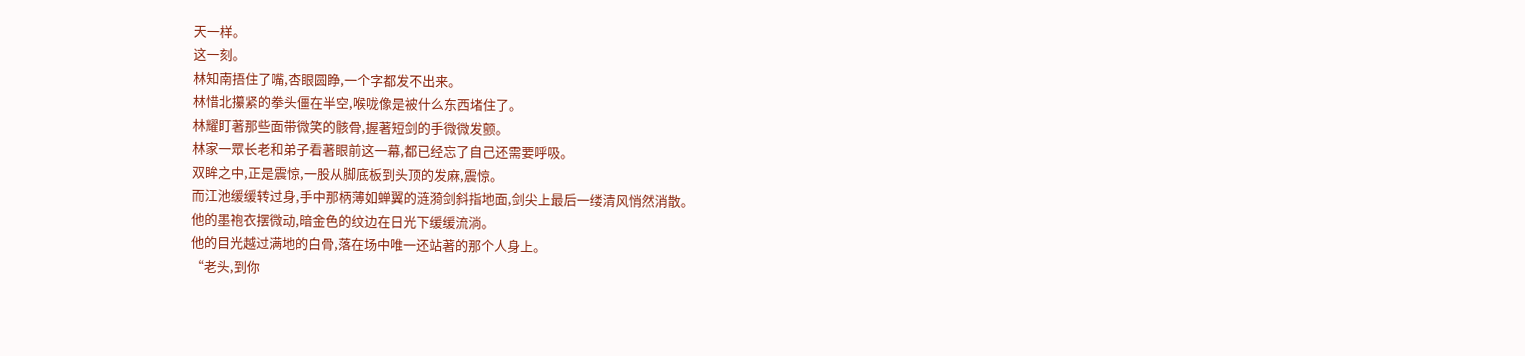天一样。
这一刻。
林知南捂住了嘴,杏眼圆睁,一个字都发不出来。
林惜北攥紧的拳头僵在半空,喉咙像是被什么东西堵住了。
林耀盯著那些面带微笑的骸骨,握著短剑的手微微发颤。
林家一眾长老和弟子看著眼前这一幕,都已经忘了自己还需要呼吸。
双眸之中,正是震惊,一股从脚底板到头顶的发麻,震惊。
而江池缓缓转过身,手中那柄薄如蝉翼的涟漪剑斜指地面,剑尖上最后一缕清风悄然消散。
他的墨袍衣摆微动,暗金色的纹边在日光下缓缓流淌。
他的目光越过满地的白骨,落在场中唯一还站著的那个人身上。
“老头,到你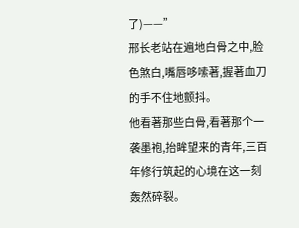了)——”
邢长老站在遍地白骨之中,脸色煞白,嘴唇哆嗦著,握著血刀的手不住地颤抖。
他看著那些白骨,看著那个一袭墨袍,抬眸望来的青年,三百年修行筑起的心境在这一刻轰然碎裂。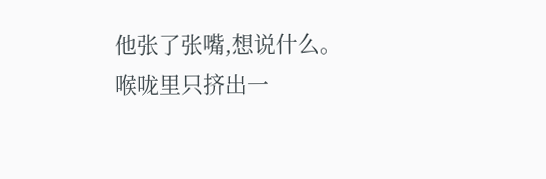他张了张嘴,想说什么。
喉咙里只挤出一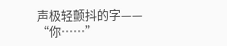声极轻颤抖的字——
“你……”